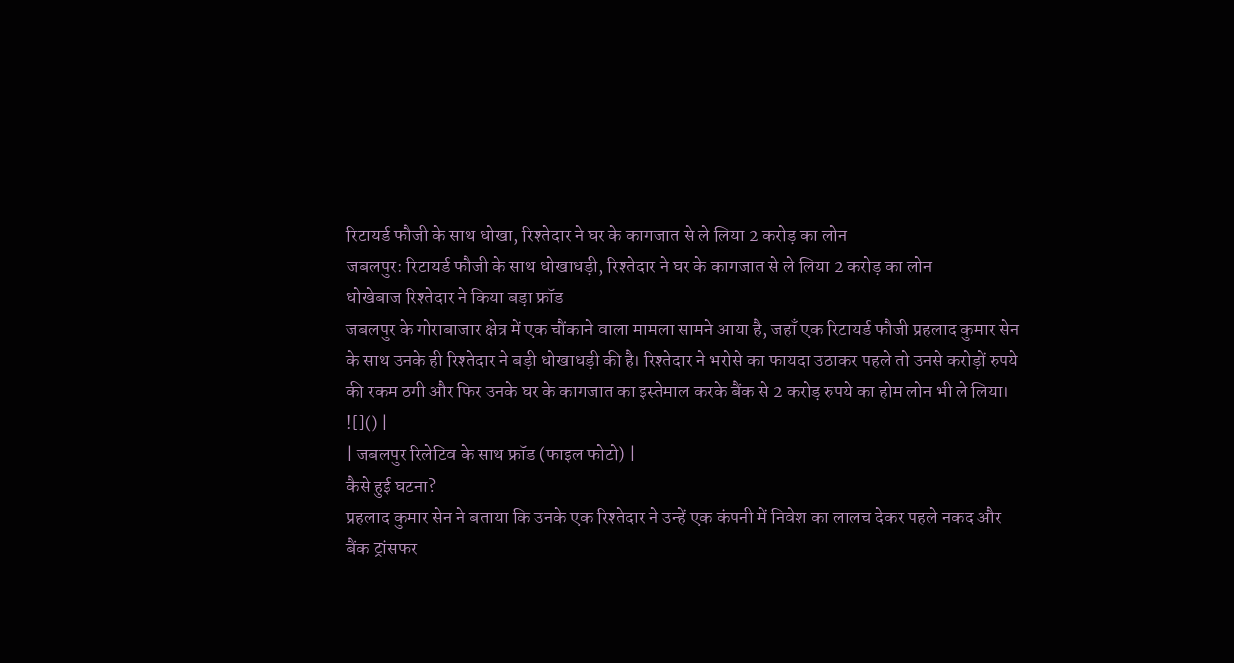रिटायर्ड फौजी के साथ धोखा, रिश्तेदार ने घर के कागजात से ले लिया 2 करोड़ का लोन
जबलपुर: रिटायर्ड फौजी के साथ धोखाधड़ी, रिश्तेदार ने घर के कागजात से ले लिया 2 करोड़ का लोन
धोखेबाज रिश्तेदार ने किया बड़ा फ्रॉड
जबलपुर के गोराबाजार क्षेत्र में एक चौंकाने वाला मामला सामने आया है, जहाँ एक रिटायर्ड फौजी प्रहलाद कुमार सेन के साथ उनके ही रिश्तेदार ने बड़ी धोखाधड़ी की है। रिश्तेदार ने भरोसे का फायदा उठाकर पहले तो उनसे करोड़ों रुपये की रकम ठगी और फिर उनके घर के कागजात का इस्तेमाल करके बैंक से 2 करोड़ रुपये का होम लोन भी ले लिया।
![]() |
| जबलपुर रिलेटिव के साथ फ्रॉड (फाइल फोटो) |
कैसे हुई घटना?
प्रहलाद कुमार सेन ने बताया कि उनके एक रिश्तेदार ने उन्हें एक कंपनी में निवेश का लालच देकर पहले नकद और बैंक ट्रांसफर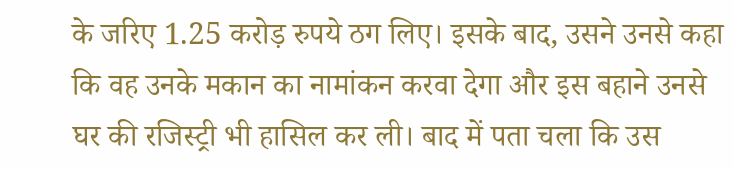के जरिए 1.25 करोड़ रुपये ठग लिए। इसके बाद, उसने उनसे कहा कि वह उनके मकान का नामांकन करवा देगा और इस बहाने उनसे घर की रजिस्ट्री भी हासिल कर ली। बाद में पता चला कि उस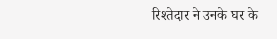रिश्तेदार ने उनके घर के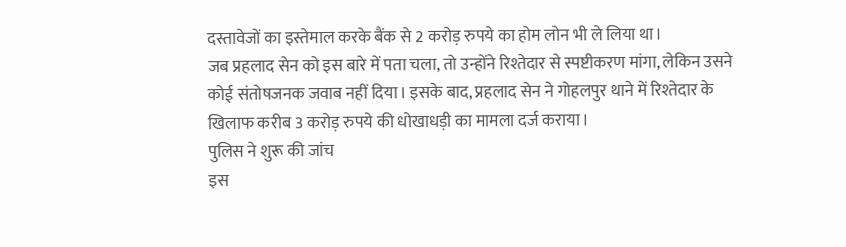दस्तावेजों का इस्तेमाल करके बैंक से 2 करोड़ रुपये का होम लोन भी ले लिया था।
जब प्रहलाद सेन को इस बारे में पता चला, तो उन्होंने रिश्तेदार से स्पष्टीकरण मांगा, लेकिन उसने कोई संतोषजनक जवाब नहीं दिया। इसके बाद, प्रहलाद सेन ने गोहलपुर थाने में रिश्तेदार के खिलाफ करीब 3 करोड़ रुपये की धोखाधड़ी का मामला दर्ज कराया।
पुलिस ने शुरू की जांच
इस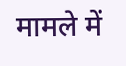मामले में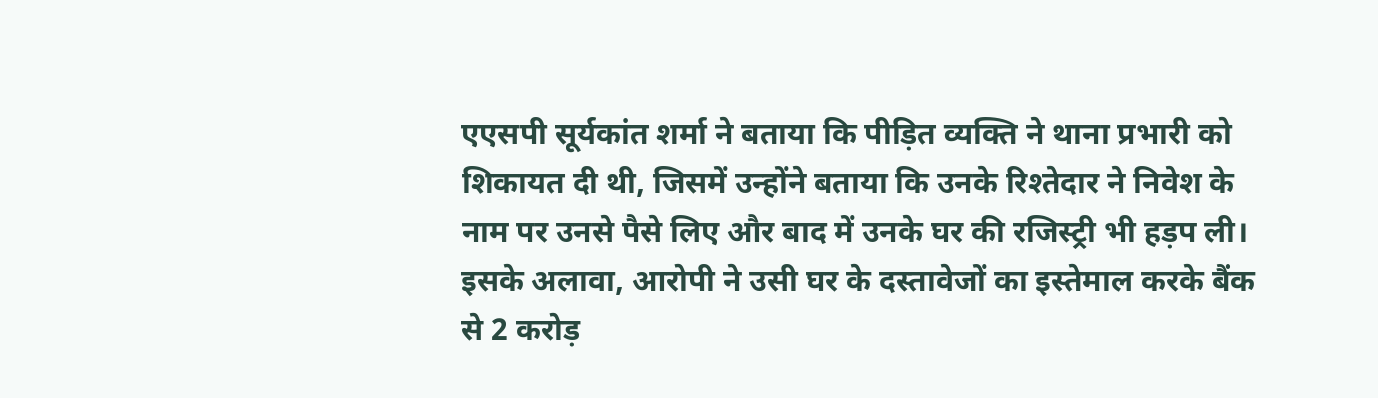एएसपी सूर्यकांत शर्मा ने बताया कि पीड़ित व्यक्ति ने थाना प्रभारी को शिकायत दी थी, जिसमें उन्होंने बताया कि उनके रिश्तेदार ने निवेश के नाम पर उनसे पैसे लिए और बाद में उनके घर की रजिस्ट्री भी हड़प ली। इसके अलावा, आरोपी ने उसी घर के दस्तावेजों का इस्तेमाल करके बैंक से 2 करोड़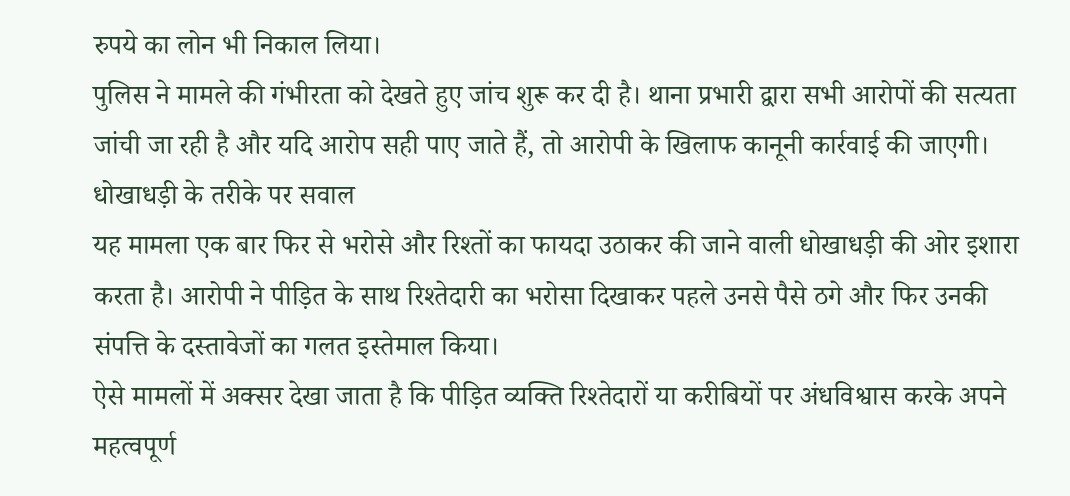रुपये का लोन भी निकाल लिया।
पुलिस ने मामले की गंभीरता को देखते हुए जांच शुरू कर दी है। थाना प्रभारी द्वारा सभी आरोपों की सत्यता जांची जा रही है और यदि आरोप सही पाए जाते हैं, तो आरोपी के खिलाफ कानूनी कार्रवाई की जाएगी।
धोखाधड़ी के तरीके पर सवाल
यह मामला एक बार फिर से भरोसे और रिश्तों का फायदा उठाकर की जाने वाली धोखाधड़ी की ओर इशारा करता है। आरोपी ने पीड़ित के साथ रिश्तेदारी का भरोसा दिखाकर पहले उनसे पैसे ठगे और फिर उनकी संपत्ति के दस्तावेजों का गलत इस्तेमाल किया।
ऐसे मामलों में अक्सर देखा जाता है कि पीड़ित व्यक्ति रिश्तेदारों या करीबियों पर अंधविश्वास करके अपने महत्वपूर्ण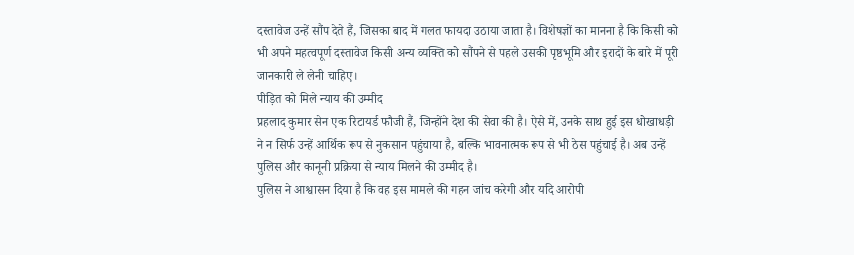दस्तावेज उन्हें सौंप देते हैं, जिसका बाद में गलत फायदा उठाया जाता है। विशेषज्ञों का मानना है कि किसी को भी अपने महत्वपूर्ण दस्तावेज किसी अन्य व्यक्ति को सौंपने से पहले उसकी पृष्ठभूमि और इरादों के बारे में पूरी जानकारी ले लेनी चाहिए।
पीड़ित को मिले न्याय की उम्मीद
प्रहलाद कुमार सेन एक रिटायर्ड फौजी हैं, जिन्होंने देश की सेवा की है। ऐसे में, उनके साथ हुई इस धोखाधड़ी ने न सिर्फ उन्हें आर्थिक रूप से नुकसान पहुंचाया है, बल्कि भावनात्मक रूप से भी ठेस पहुंचाई है। अब उन्हें पुलिस और कानूनी प्रक्रिया से न्याय मिलने की उम्मीद है।
पुलिस ने आश्वासन दिया है कि वह इस मामले की गहन जांच करेगी और यदि आरोपी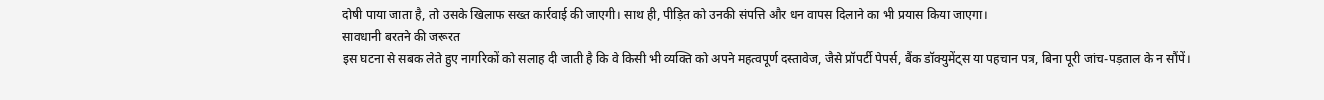दोषी पाया जाता है, तो उसके खिलाफ सख्त कार्रवाई की जाएगी। साथ ही, पीड़ित को उनकी संपत्ति और धन वापस दिलाने का भी प्रयास किया जाएगा।
सावधानी बरतने की जरूरत
इस घटना से सबक लेते हुए नागरिकों को सलाह दी जाती है कि वे किसी भी व्यक्ति को अपने महत्वपूर्ण दस्तावेज, जैसे प्रॉपर्टी पेपर्स, बैंक डॉक्युमेंट्स या पहचान पत्र, बिना पूरी जांच-पड़ताल के न सौंपें।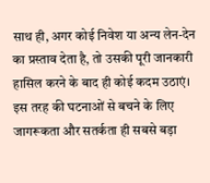साथ ही, अगर कोई निवेश या अन्य लेन-देन का प्रस्ताव देता है, तो उसकी पूरी जानकारी हासिल करने के बाद ही कोई कदम उठाएं।
इस तरह की घटनाओं से बचने के लिए जागरूकता और सतर्कता ही सबसे बड़ा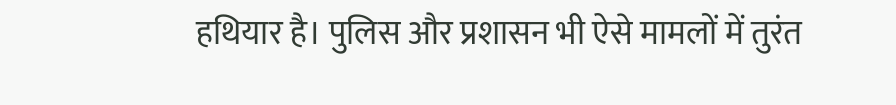हथियार है। पुलिस और प्रशासन भी ऐसे मामलों में तुरंत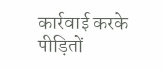कार्रवाई करके पीड़ितों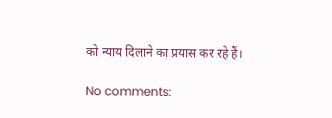को न्याय दिलाने का प्रयास कर रहे हैं।

No comments: